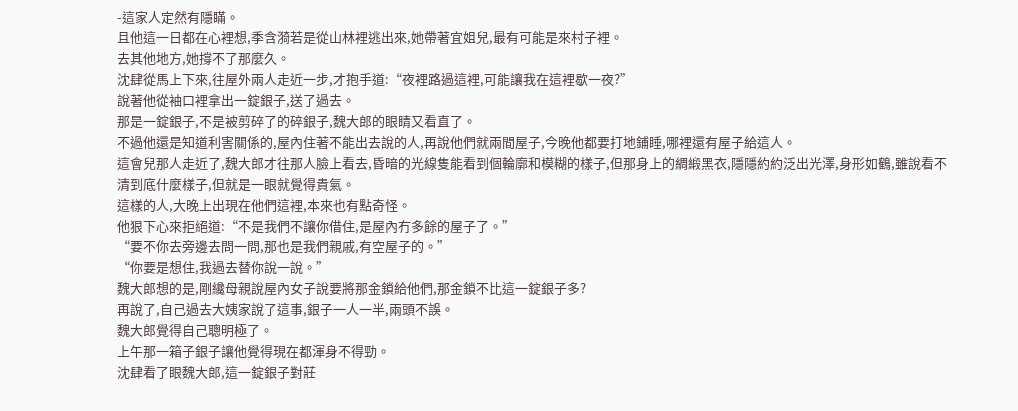-這家人定然有隱瞞。
且他這一日都在心裡想,季含漪若是從山林裡逃出來,她帶著宜姐兒,最有可能是來村子裡。
去其他地方,她撐不了那麼久。
沈肆從馬上下來,往屋外兩人走近一步,才抱手道:“夜裡路過這裡,可能讓我在這裡歇一夜?”
說著他從袖口裡拿出一錠銀子,送了過去。
那是一錠銀子,不是被剪碎了的碎銀子,魏大郎的眼睛又看直了。
不過他還是知道利害關係的,屋內住著不能出去說的人,再說他們就兩間屋子,今晚他都要打地鋪睡,哪裡還有屋子給這人。
這會兒那人走近了,魏大郎才往那人臉上看去,昏暗的光線隻能看到個輪廓和模糊的樣子,但那身上的綢緞黑衣,隱隱約約泛出光澤,身形如鶴,雖說看不清到底什麼樣子,但就是一眼就覺得貴氣。
這樣的人,大晚上出現在他們這裡,本來也有點奇怪。
他狠下心來拒絕道:“不是我們不讓你借住,是屋內冇多餘的屋子了。”
“要不你去旁邊去問一問,那也是我們親戚,有空屋子的。”
“你要是想住,我過去替你說一說。”
魏大郎想的是,剛纔母親說屋內女子說要將那金鎖給他們,那金鎖不比這一錠銀子多?
再說了,自己過去大姨家說了這事,銀子一人一半,兩頭不誤。
魏大郎覺得自己聰明極了。
上午那一箱子銀子讓他覺得現在都渾身不得勁。
沈肆看了眼魏大郎,這一錠銀子對莊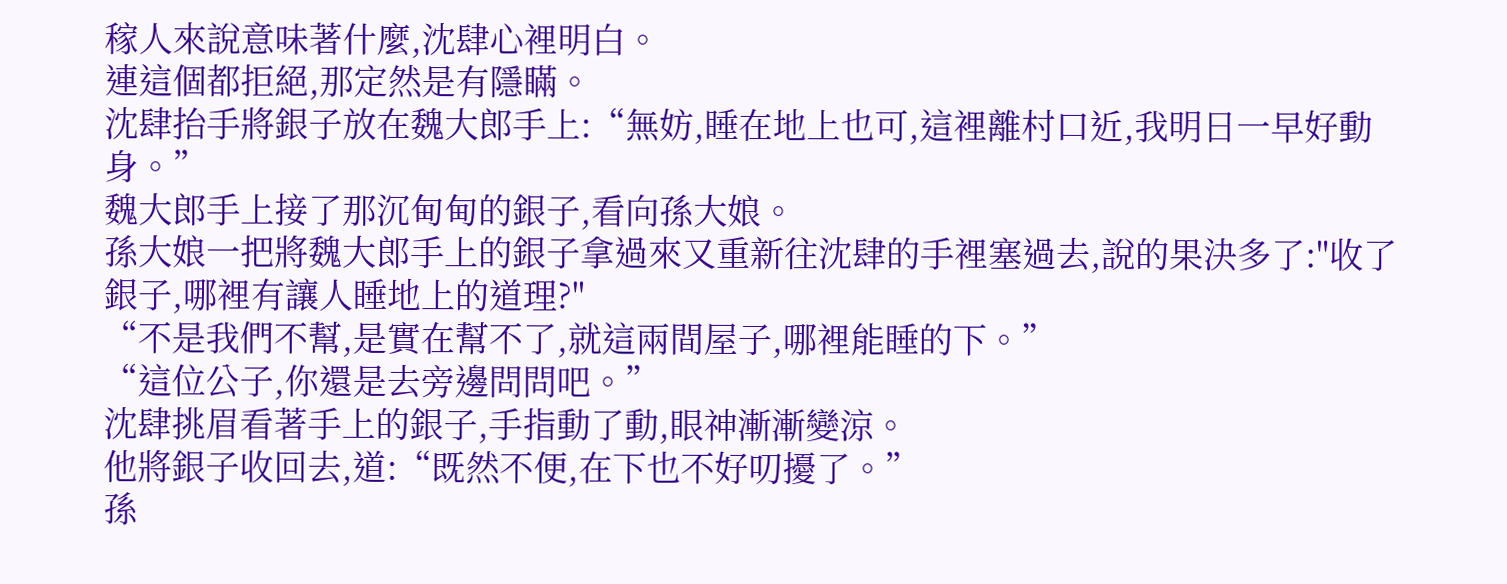稼人來說意味著什麼,沈肆心裡明白。
連這個都拒絕,那定然是有隱瞞。
沈肆抬手將銀子放在魏大郎手上:“無妨,睡在地上也可,這裡離村口近,我明日一早好動身。”
魏大郎手上接了那沉甸甸的銀子,看向孫大娘。
孫大娘一把將魏大郎手上的銀子拿過來又重新往沈肆的手裡塞過去,說的果決多了:"收了銀子,哪裡有讓人睡地上的道理?"
“不是我們不幫,是實在幫不了,就這兩間屋子,哪裡能睡的下。”
“這位公子,你還是去旁邊問問吧。”
沈肆挑眉看著手上的銀子,手指動了動,眼神漸漸變涼。
他將銀子收回去,道:“既然不便,在下也不好叨擾了。”
孫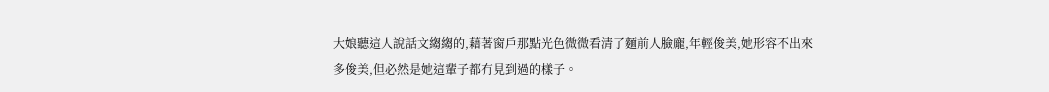大娘聽這人說話文縐縐的,藉著窗戶那點光色微微看清了麵前人臉龐,年輕俊美,她形容不出來多俊美,但必然是她這輩子都冇見到過的樣子。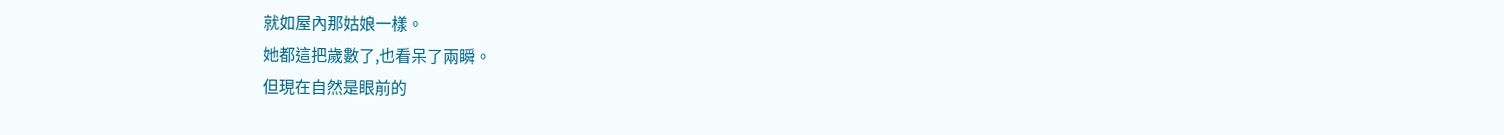就如屋內那姑娘一樣。
她都這把歲數了,也看呆了兩瞬。
但現在自然是眼前的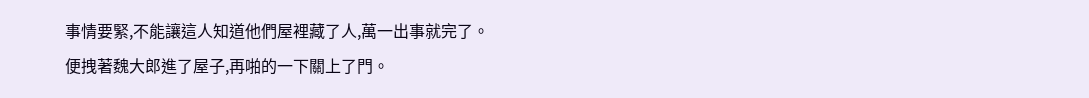事情要緊,不能讓這人知道他們屋裡藏了人,萬一出事就完了。
便拽著魏大郎進了屋子,再啪的一下關上了門。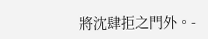將沈肆拒之門外。-